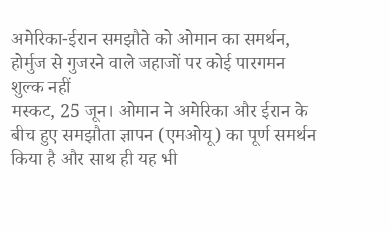अमेरिका-ईरान समझौते को ओमान का समर्थन, होर्मुज से गुजरने वाले जहाजों पर कोई पारगमन शुल्क नहीं
मस्कट, 25 जून। ओमान ने अमेरिका और ईरान के बीच हुए समझौता ज्ञापन (एमओयू) का पूर्ण समर्थन किया है और साथ ही यह भी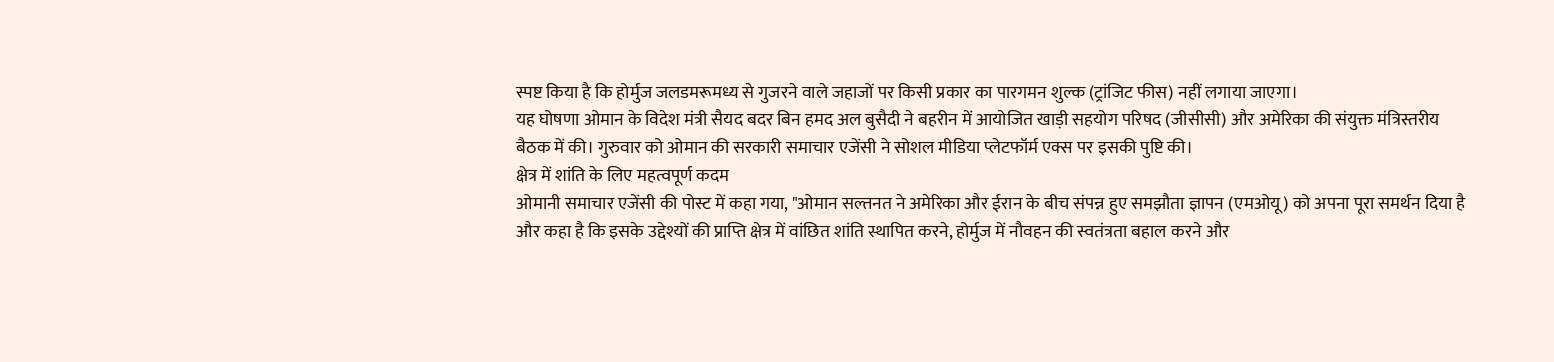स्पष्ट किया है कि होर्मुज जलडमरूमध्य से गुजरने वाले जहाजों पर किसी प्रकार का पारगमन शुल्क (ट्रांजिट फीस) नहीं लगाया जाएगा।
यह घोषणा ओमान के विदेश मंत्री सैयद बदर बिन हमद अल बुसैदी ने बहरीन में आयोजित खाड़ी सहयोग परिषद (जीसीसी) और अमेरिका की संयुक्त मंत्रिस्तरीय बैठक में की। गुरुवार को ओमान की सरकारी समाचार एजेंसी ने सोशल मीडिया प्लेटफॉर्म एक्स पर इसकी पुष्टि की।
क्षेत्र में शांति के लिए महत्वपूर्ण कदम
ओमानी समाचार एजेंसी की पोस्ट में कहा गया, "ओमान सल्तनत ने अमेरिका और ईरान के बीच संपन्न हुए समझौता ज्ञापन (एमओयू) को अपना पूरा समर्थन दिया है और कहा है कि इसके उद्देश्यों की प्राप्ति क्षेत्र में वांछित शांति स्थापित करने, होर्मुज में नौवहन की स्वतंत्रता बहाल करने और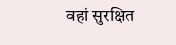वहां सुरक्षित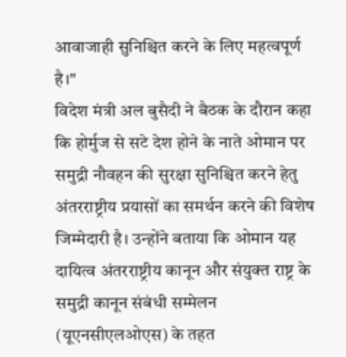आवाजाही सुनिश्चित करने के लिए महत्वपूर्ण है।"
विदेश मंत्री अल बुसैदी ने बैठक के दौरान कहा कि होर्मुज से सटे देश होने के नाते ओमान पर समुद्री नौवहन की सुरक्षा सुनिश्चित करने हेतु अंतरराष्ट्रीय प्रयासों का समर्थन करने की विशेष जिम्मेदारी है। उन्होंने बताया कि ओमान यह दायित्व अंतरराष्ट्रीय कानून और संयुक्त राष्ट्र के समुद्री कानून संबंधी सम्मेलन (यूएनसीएलओएस) के तहत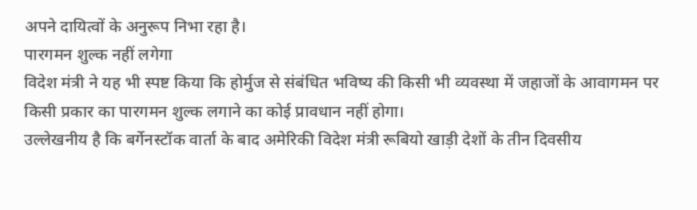अपने दायित्वों के अनुरूप निभा रहा है।
पारगमन शुल्क नहीं लगेगा
विदेश मंत्री ने यह भी स्पष्ट किया कि होर्मुज से संबंधित भविष्य की किसी भी व्यवस्था में जहाजों के आवागमन पर किसी प्रकार का पारगमन शुल्क लगाने का कोई प्रावधान नहीं होगा।
उल्लेखनीय है कि बर्गेनस्टॉक वार्ता के बाद अमेरिकी विदेश मंत्री रूबियो खाड़ी देशों के तीन दिवसीय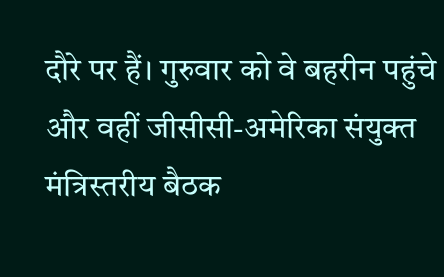दौरे पर हैं। गुरुवार को वे बहरीन पहुंचे और वहीं जीसीसी-अमेरिका संयुक्त मंत्रिस्तरीय बैठक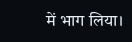में भाग लिया।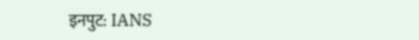इनपुट: IANS